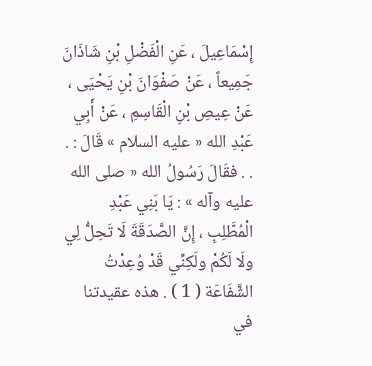إِسْمَاعِيلَ ، عَنِ الْفَضْلِ بْنِ شَاذَانَ جَمِيعاً ، عَنْ صَفْوَانَ بْنِ يَحْيَى ، عَنْ عِيصِ بْنِ الْقَاسِمِ ، عَنْ أَبِي عَبْدِ الله « عليه السلام » قَالَ : . . . فقَالَ رَسُولُ الله « صلى الله عليه وآله » : يَا بَنِي عَبْدِ الْمُطَّلِبِ ، إِنَّ الصَّدَقَةَ لَا تَحِلُّ لِي ولَا لَكُمْ ولَكِنِّي قَدْ وُعِدْتُ الشَّفَاعَة ( 1 ) . هذه عقيدتنا في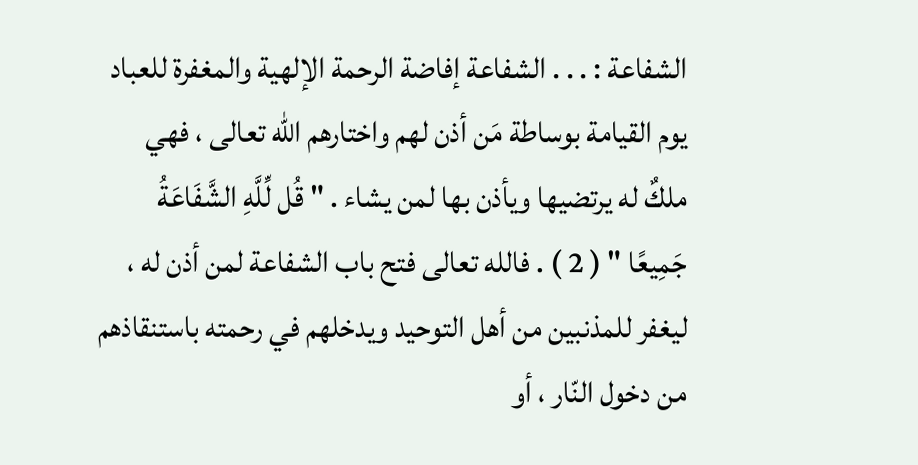الشفاعة : . . . الشفاعة إفاضة الرحمة الإلهية والمغفرة للعباد يوم القيامة بوساطة مَن أذن لهم واختارهم الله تعالى ، فهي ملكٌ له يرتضيها ويأذن بها لمن يشاء . " قُل لِّلَّهِ الشَّفَاعَةُ جَمِيعًا " ( 2 ) . فالله تعالى فتح باب الشفاعة لمن أذن له ، ليغفر للمذنبين من أهل التوحيد ويدخلهم في رحمته باستنقاذهم من دخول النّار ، أو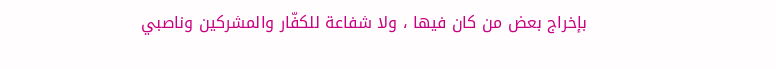بإخراج بعض من كان فيها ، ولا شفاعة للكفّار والمشركين وناصبي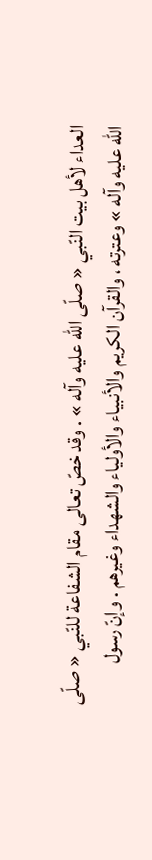العداء لأهل بيت النّبي « صلّى الله عليه وآله » . وقد خصّ تعالى مقام الشفاعة للنّبي « صلّى الله عليه وآله » وعترته ، والقرآن الكريم والأنبياء والأولياء والشهداء وغيرهم . وإنّ رسول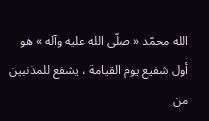الله محمّد « صلّى الله عليه وآله » هو أول شفيع يوم القيامة ، يشفع للمذنبين من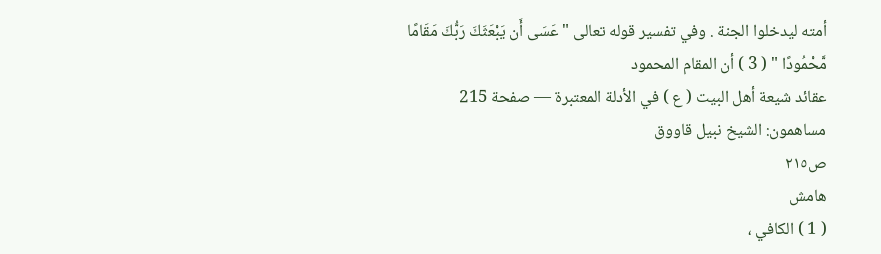أمته ليدخلوا الجنة . وفي تفسير قوله تعالى " عَسَى أَن يَبْعَثَكَ رَبُّكَ مَقَامًا مَّحْمُودًا " ( 3 ) أن المقام المحمود
عقائد شيعة أهل البيت ( ع ) في الأدلة المعتبرة — صفحة 215
مساهمون: الشيخ نبيل قاووق
ص٢١٥
هامش
( 1 ) الكافي ،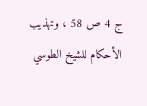ج 4 ص 58 ، وتهذيب الأحكام للشيخ الطوسي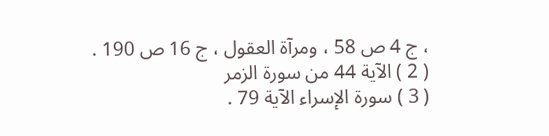، ج 4 ص 58 ، ومرآة العقول ، ج 16 ص 190 .
( 2 ) الآية 44 من سورة الزمر
( 3 ) سورة الإسراء الآية 79 .